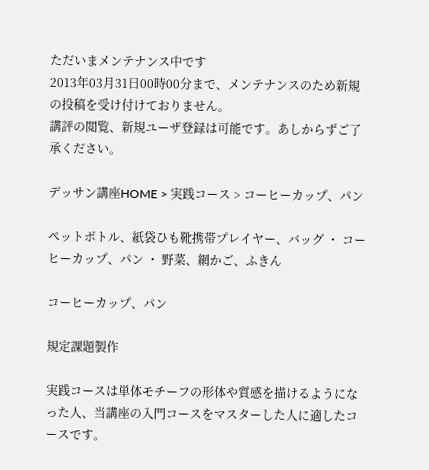ただいまメンテナンス中です
2013年03月31日00時00分まで、メンテナンスのため新規の投稿を受け付けておりません。
講評の閲覧、新規ユーザ登録は可能です。あしからずご了承ください。

デッサン講座HOME > 実践コース > コーヒーカップ、パン

ペットボトル、紙袋ひも靴携帯プレイヤー、バッグ ・ コーヒーカップ、パン ・ 野菜、網かご、ふきん

コーヒーカップ、パン

規定課題製作

実践コースは単体モチーフの形体や質感を描けるようになった人、当講座の入門コースをマスターした人に適したコースです。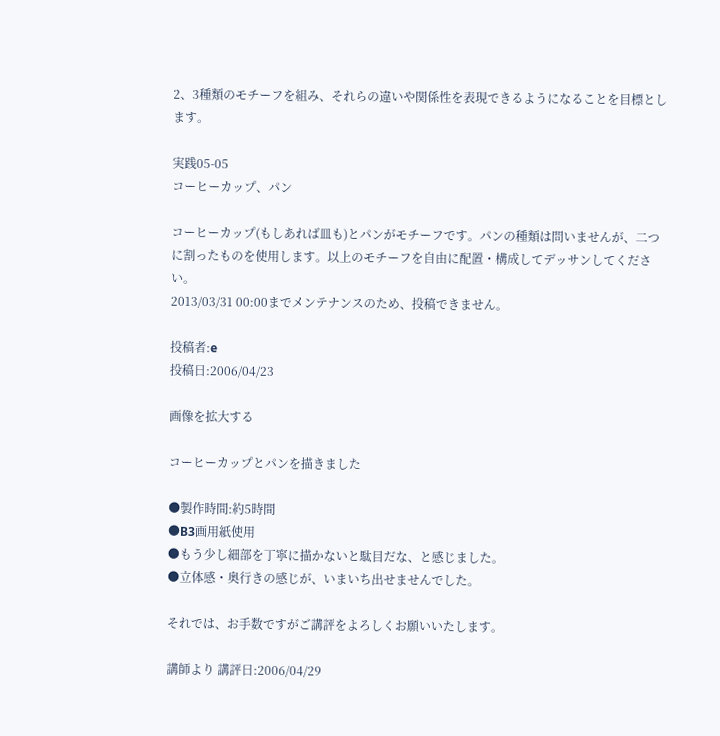2、3種類のモチーフを組み、それらの違いや関係性を表現できるようになることを目標とします。

実践05-05
コーヒーカップ、パン

コーヒーカップ(もしあれば皿も)とパンがモチーフです。パンの種類は問いませんが、二つに割ったものを使用します。以上のモチーフを自由に配置・構成してデッサンしてください。
2013/03/31 00:00までメンテナンスのため、投稿できません。

投稿者:e
投稿日:2006/04/23

画像を拡大する

コーヒーカップとパンを描きました

●製作時間:約5時間
●B3画用紙使用
●もう少し細部を丁寧に描かないと駄目だな、と感じました。
●立体感・奥行きの感じが、いまいち出せませんでした。

それでは、お手数ですがご講評をよろしくお願いいたします。

講師より 講評日:2006/04/29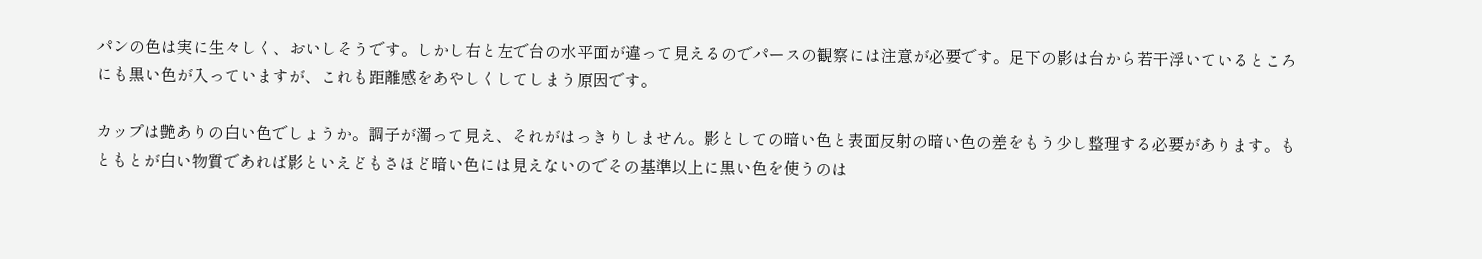パンの色は実に生々しく、おいしそうです。しかし右と左で台の水平面が違って見えるのでパースの観察には注意が必要です。足下の影は台から若干浮いているところにも黒い色が入っていますが、これも距離感をあやしくしてしまう原因です。

カップは艶ありの白い色でしょうか。調子が濁って見え、それがはっきりしません。影としての暗い色と表面反射の暗い色の差をもう少し整理する必要があります。もともとが白い物質であれば影といえどもさほど暗い色には見えないのでその基準以上に黒い色を使うのは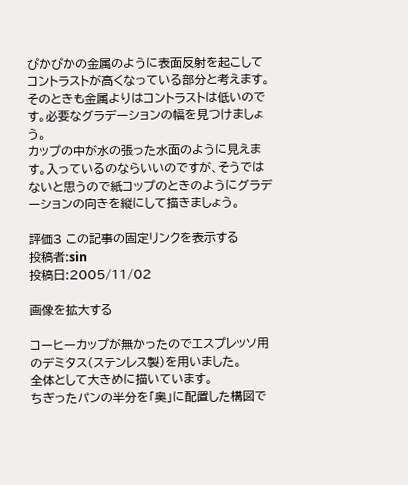ぴかぴかの金属のように表面反射を起こしてコントラストが高くなっている部分と考えます。そのときも金属よりはコントラストは低いのです。必要なグラデーションの幅を見つけましょう。
カップの中が水の張った水面のように見えます。入っているのならいいのですが、そうではないと思うので紙コップのときのようにグラデーションの向きを縦にして描きましょう。

評価3 この記事の固定リンクを表示する
投稿者:sin
投稿日:2005/11/02

画像を拡大する

コーヒーカップが無かったのでエスプレッソ用のデミタス(ステンレス製)を用いました。
全体として大きめに描いています。
ちぎったパンの半分を「奥」に配置した構図で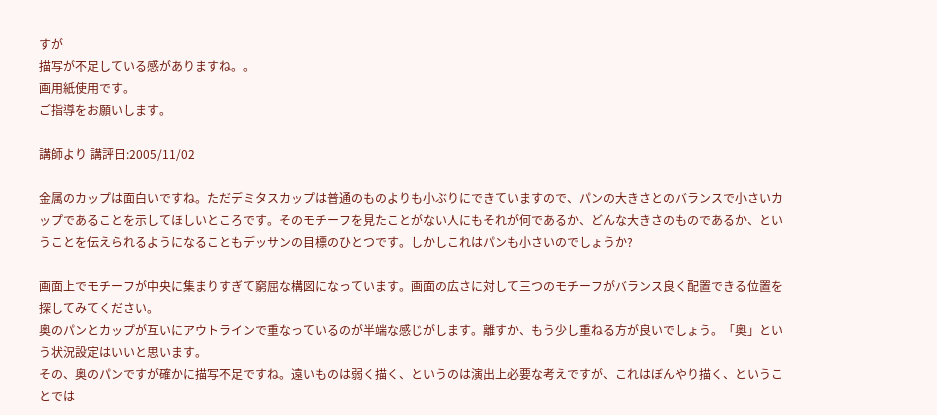すが
描写が不足している感がありますね。。
画用紙使用です。
ご指導をお願いします。

講師より 講評日:2005/11/02

金属のカップは面白いですね。ただデミタスカップは普通のものよりも小ぶりにできていますので、パンの大きさとのバランスで小さいカップであることを示してほしいところです。そのモチーフを見たことがない人にもそれが何であるか、どんな大きさのものであるか、ということを伝えられるようになることもデッサンの目標のひとつです。しかしこれはパンも小さいのでしょうか?

画面上でモチーフが中央に集まりすぎて窮屈な構図になっています。画面の広さに対して三つのモチーフがバランス良く配置できる位置を探してみてください。
奥のパンとカップが互いにアウトラインで重なっているのが半端な感じがします。離すか、もう少し重ねる方が良いでしょう。「奥」という状況設定はいいと思います。
その、奥のパンですが確かに描写不足ですね。遠いものは弱く描く、というのは演出上必要な考えですが、これはぼんやり描く、ということでは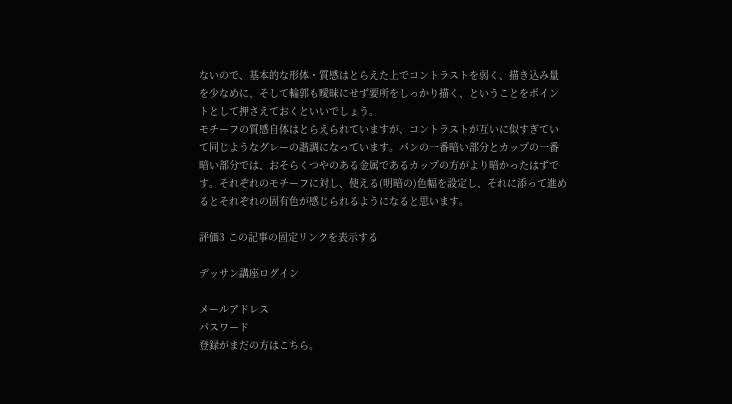ないので、基本的な形体・質感はとらえた上でコントラストを弱く、描き込み量を少なめに、そして輪郭も曖昧にせず要所をしっかり描く、ということをポイントとして押さえておくといいでしょう。
モチーフの質感自体はとらえられていますが、コントラストが互いに似すぎていて同じようなグレーの諧調になっています。パンの一番暗い部分とカップの一番暗い部分では、おそらくつやのある金属であるカップの方がより暗かったはずです。それぞれのモチーフに対し、使える(明暗の)色幅を設定し、それに添って進めるとそれぞれの固有色が感じられるようになると思います。

評価3 この記事の固定リンクを表示する

デッサン講座ログイン

メールアドレス
パスワード
登録がまだの方はこちら。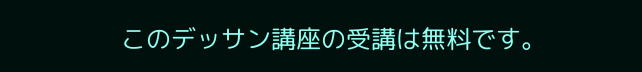このデッサン講座の受講は無料です。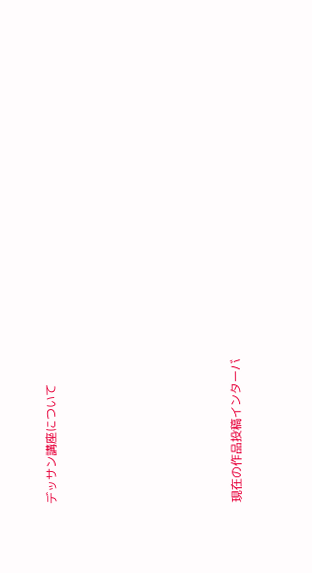デッサン講座について









現在の作品投稿インターバ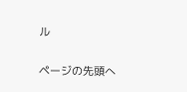ル

ページの先頭へ